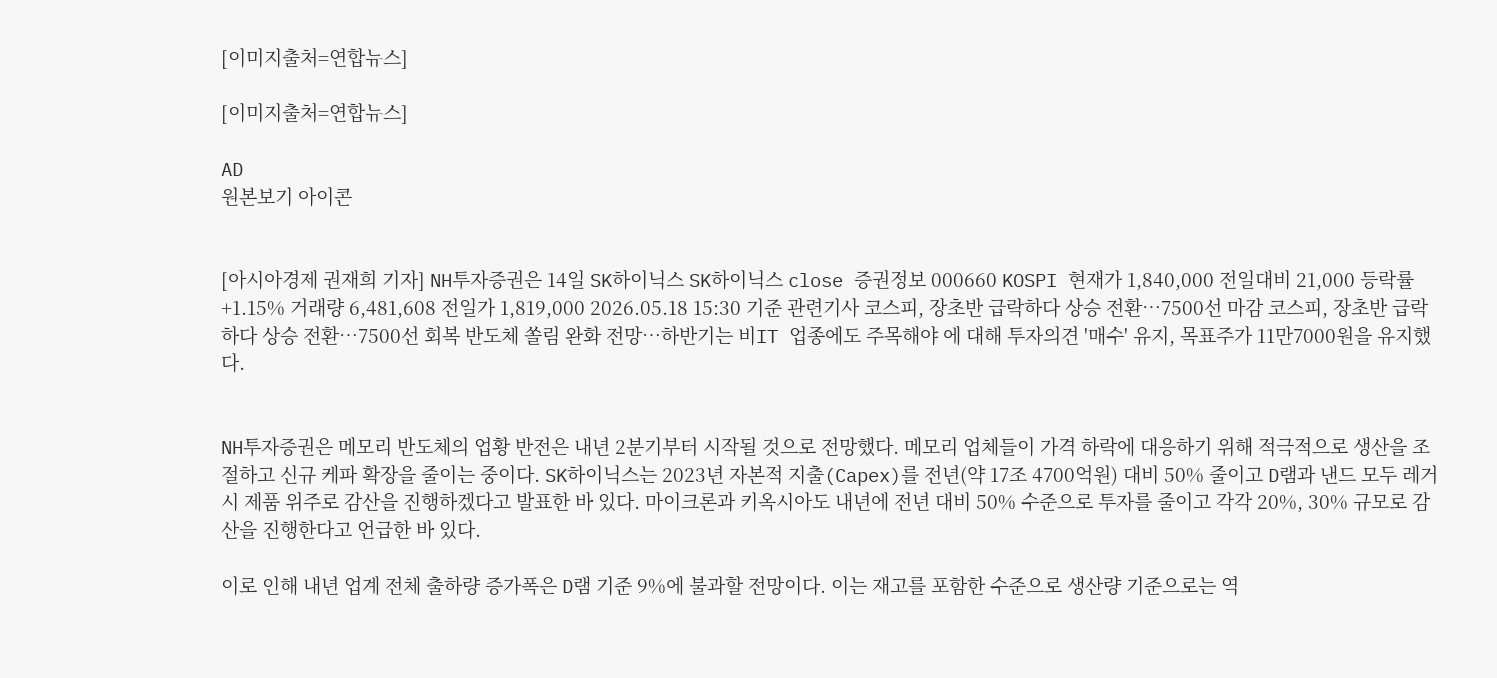[이미지출처=연합뉴스]

[이미지출처=연합뉴스]

AD
원본보기 아이콘


[아시아경제 권재희 기자] NH투자증권은 14일 SK하이닉스 SK하이닉스 close 증권정보 000660 KOSPI 현재가 1,840,000 전일대비 21,000 등락률 +1.15% 거래량 6,481,608 전일가 1,819,000 2026.05.18 15:30 기준 관련기사 코스피, 장초반 급락하다 상승 전환…7500선 마감 코스피, 장초반 급락하다 상승 전환…7500선 회복 반도체 쏠림 완화 전망…하반기는 비IT 업종에도 주목해야 에 대해 투자의견 '매수' 유지, 목표주가 11만7000원을 유지했다.


NH투자증권은 메모리 반도체의 업황 반전은 내년 2분기부터 시작될 것으로 전망했다. 메모리 업체들이 가격 하락에 대응하기 위해 적극적으로 생산을 조절하고 신규 케파 확장을 줄이는 중이다. SK하이닉스는 2023년 자본적 지출(Capex)를 전년(약 17조 4700억원) 대비 50% 줄이고 D램과 낸드 모두 레거시 제품 위주로 감산을 진행하겠다고 발표한 바 있다. 마이크론과 키옥시아도 내년에 전년 대비 50% 수준으로 투자를 줄이고 각각 20%, 30% 규모로 감산을 진행한다고 언급한 바 있다.

이로 인해 내년 업계 전체 출하량 증가폭은 D램 기준 9%에 불과할 전망이다. 이는 재고를 포함한 수준으로 생산량 기준으로는 역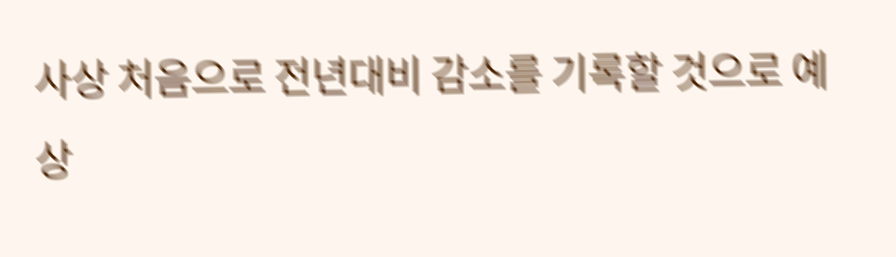사상 처음으로 전년대비 감소를 기록할 것으로 예상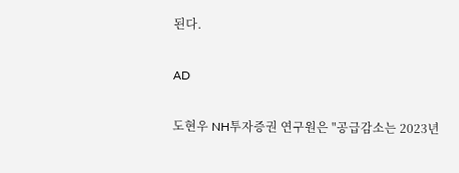된다.

AD

도현우 NH투자증권 연구원은 "공급감소는 2023년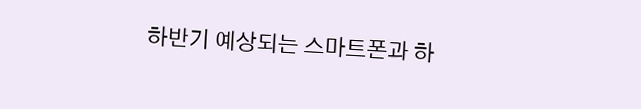하반기 예상되는 스마트폰과 하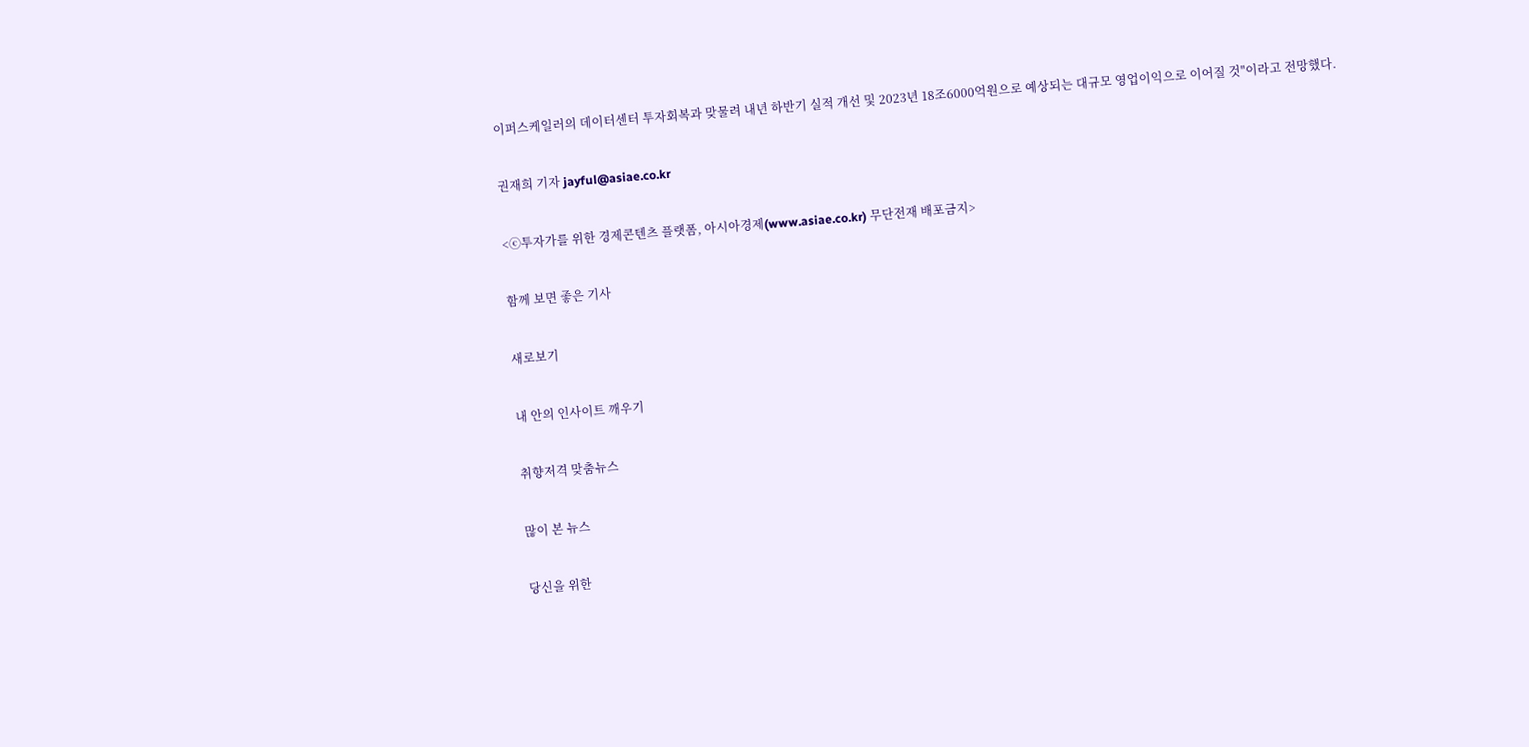이퍼스케일러의 데이터센터 투자회복과 맞물려 내년 하반기 실적 개선 및 2023년 18조6000억원으로 예상되는 대규모 영업이익으로 이어질 것"이라고 전망했다.

권재희 기자 jayful@asiae.co.kr

<ⓒ투자가를 위한 경제콘텐츠 플랫폼, 아시아경제(www.asiae.co.kr) 무단전재 배포금지>

함께 보면 좋은 기사

새로보기

내 안의 인사이트 깨우기

취향저격 맞춤뉴스

많이 본 뉴스

당신을 위한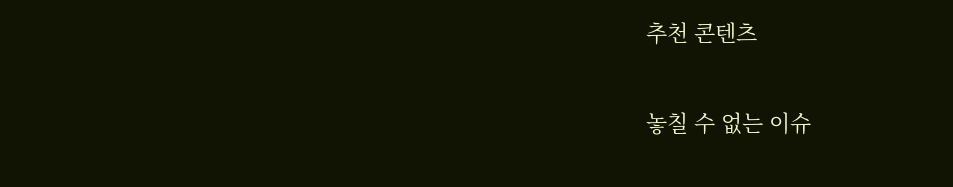추천 콘텐츠

놓칠 수 없는 이슈